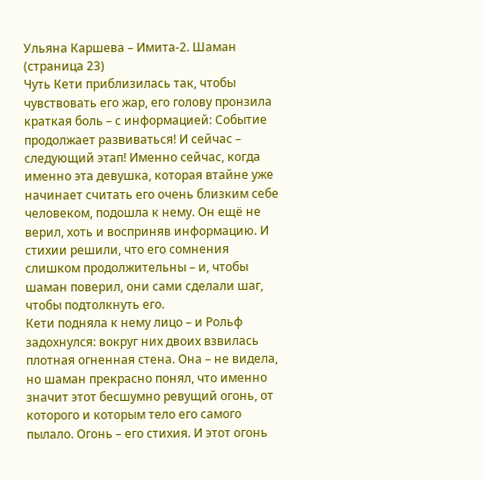Ульяна Каршева – Имита-2. Шаман (страница 23)
Чуть Кети приблизилась так, чтобы чувствовать его жар, его голову пронзила краткая боль – с информацией: Событие продолжает развиваться! И сейчас – следующий этап! Именно сейчас, когда именно эта девушка, которая втайне уже начинает считать его очень близким себе человеком, подошла к нему. Он ещё не верил, хоть и восприняв информацию. И стихии решили, что его сомнения слишком продолжительны – и, чтобы шаман поверил, они сами сделали шаг, чтобы подтолкнуть его.
Кети подняла к нему лицо – и Рольф задохнулся: вокруг них двоих взвилась плотная огненная стена. Она – не видела, но шаман прекрасно понял, что именно значит этот бесшумно ревущий огонь, от которого и которым тело его самого пылало. Огонь – его стихия. И этот огонь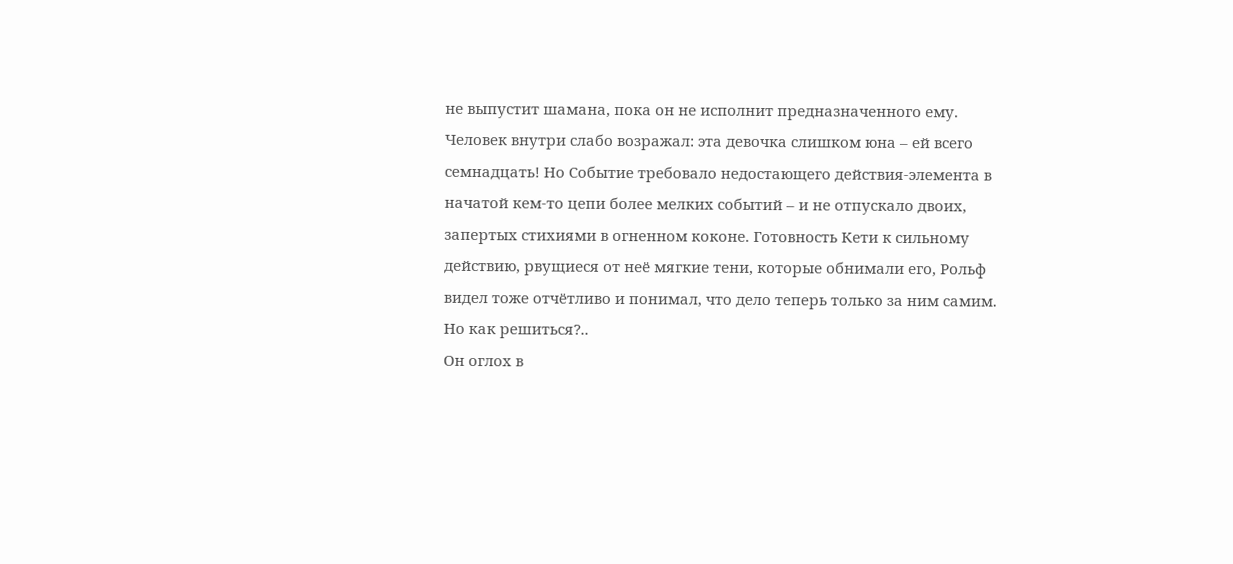не выпустит шамана, пока он не исполнит предназначенного ему. Человек внутри слабо возражал: эта девочка слишком юна – ей всего семнадцать! Но Событие требовало недостающего действия-элемента в начатой кем-то цепи более мелких событий – и не отпускало двоих, запертых стихиями в огненном коконе. Готовность Кети к сильному действию, рвущиеся от неё мягкие тени, которые обнимали его, Рольф видел тоже отчётливо и понимал, что дело теперь только за ним самим.
Но как решиться?..
Он оглох в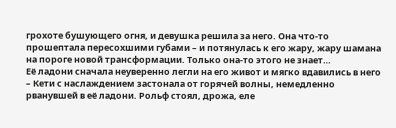грохоте бушующего огня, и девушка решила за него. Она что-то прошептала пересохшими губами – и потянулась к его жару, жару шамана на пороге новой трансформации. Только она-то этого не знает…
Её ладони сначала неуверенно легли на его живот и мягко вдавились в него – Кети с наслаждением застонала от горячей волны, немедленно рванувшей в её ладони. Рольф стоял, дрожа, еле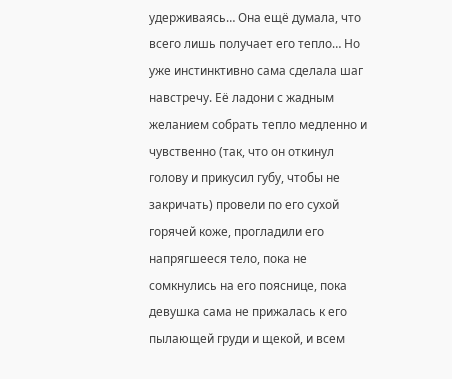удерживаясь… Она ещё думала, что всего лишь получает его тепло… Но уже инстинктивно сама сделала шаг навстречу. Её ладони с жадным желанием собрать тепло медленно и чувственно (так, что он откинул голову и прикусил губу, чтобы не закричать) провели по его сухой горячей коже, прогладили его напрягшееся тело, пока не сомкнулись на его пояснице, пока девушка сама не прижалась к его пылающей груди и щекой, и всем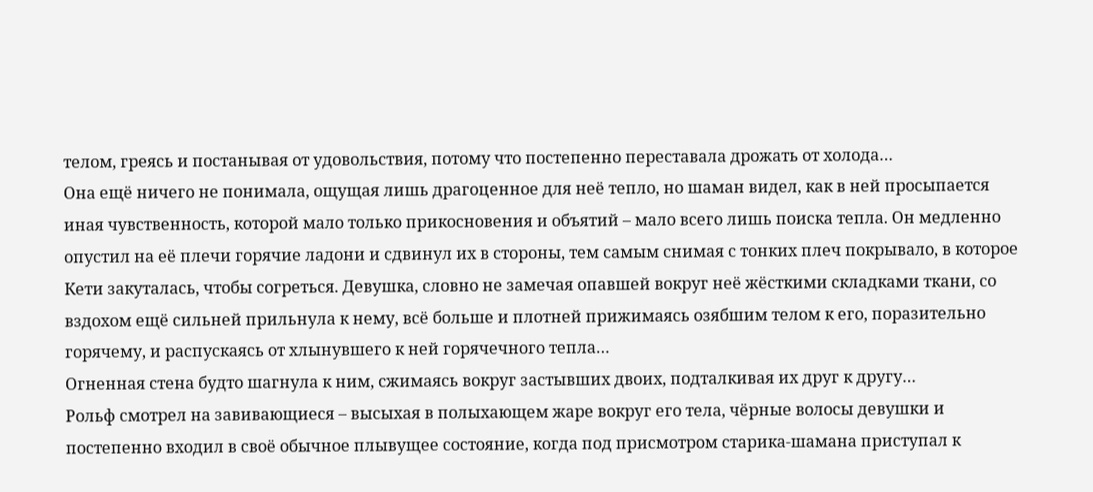телом, греясь и постанывая от удовольствия, потому что постепенно переставала дрожать от холода…
Она ещё ничего не понимала, ощущая лишь драгоценное для неё тепло, но шаман видел, как в ней просыпается иная чувственность, которой мало только прикосновения и объятий – мало всего лишь поиска тепла. Он медленно опустил на её плечи горячие ладони и сдвинул их в стороны, тем самым снимая с тонких плеч покрывало, в которое Кети закуталась, чтобы согреться. Девушка, словно не замечая опавшей вокруг неё жёсткими складками ткани, со вздохом ещё сильней прильнула к нему, всё больше и плотней прижимаясь озябшим телом к его, поразительно горячему, и распускаясь от хлынувшего к ней горячечного тепла…
Огненная стена будто шагнула к ним, сжимаясь вокруг застывших двоих, подталкивая их друг к другу…
Рольф смотрел на завивающиеся – высыхая в полыхающем жаре вокруг его тела, чёрные волосы девушки и постепенно входил в своё обычное плывущее состояние, когда под присмотром старика-шамана приступал к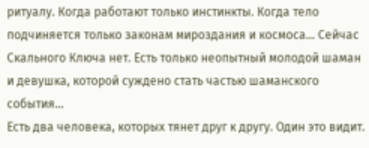ритуалу. Когда работают только инстинкты. Когда тело подчиняется только законам мироздания и космоса… Сейчас Скального Ключа нет. Есть только неопытный молодой шаман и девушка, которой суждено стать частью шаманского события…
Есть два человека, которых тянет друг к другу. Один это видит.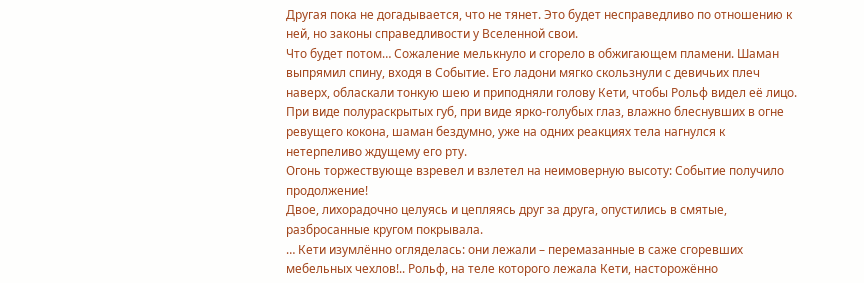Другая пока не догадывается, что не тянет. Это будет несправедливо по отношению к ней, но законы справедливости у Вселенной свои.
Что будет потом… Сожаление мелькнуло и сгорело в обжигающем пламени. Шаман выпрямил спину, входя в Событие. Его ладони мягко скользнули с девичьих плеч наверх, обласкали тонкую шею и приподняли голову Кети, чтобы Рольф видел её лицо. При виде полураскрытых губ, при виде ярко-голубых глаз, влажно блеснувших в огне ревущего кокона, шаман бездумно, уже на одних реакциях тела нагнулся к нетерпеливо ждущему его рту.
Огонь торжествующе взревел и взлетел на неимоверную высоту: Событие получило продолжение!
Двое, лихорадочно целуясь и цепляясь друг за друга, опустились в смятые, разбросанные кругом покрывала.
… Кети изумлённо огляделась: они лежали – перемазанные в саже сгоревших мебельных чехлов!.. Рольф, на теле которого лежала Кети, насторожённо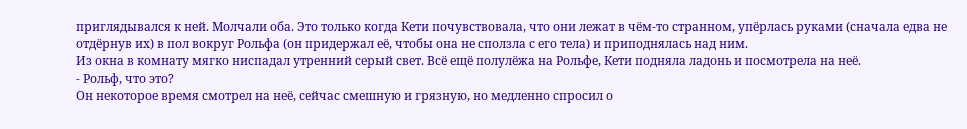приглядывался к ней. Молчали оба. Это только когда Кети почувствовала, что они лежат в чём-то странном, упёрлась руками (сначала едва не отдёрнув их) в пол вокруг Рольфа (он придержал её, чтобы она не сползла с его тела) и приподнялась над ним.
Из окна в комнату мягко ниспадал утренний серый свет. Всё ещё полулёжа на Рольфе, Кети подняла ладонь и посмотрела на неё.
- Рольф, что это?
Он некоторое время смотрел на неё, сейчас смешную и грязную, но медленно спросил о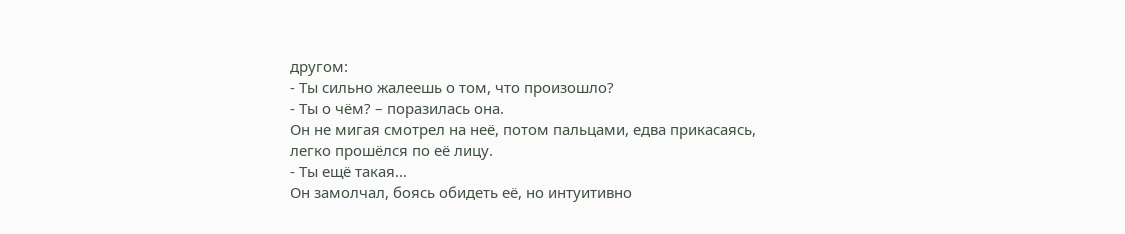другом:
- Ты сильно жалеешь о том, что произошло?
- Ты о чём? – поразилась она.
Он не мигая смотрел на неё, потом пальцами, едва прикасаясь, легко прошёлся по её лицу.
- Ты ещё такая…
Он замолчал, боясь обидеть её, но интуитивно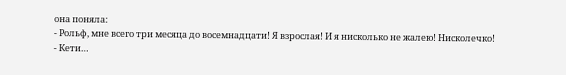она поняла:
- Рольф, мне всего три месяца до восемнадцати! Я взрослая! И я нисколько не жалею! Нисколечко!
- Кети…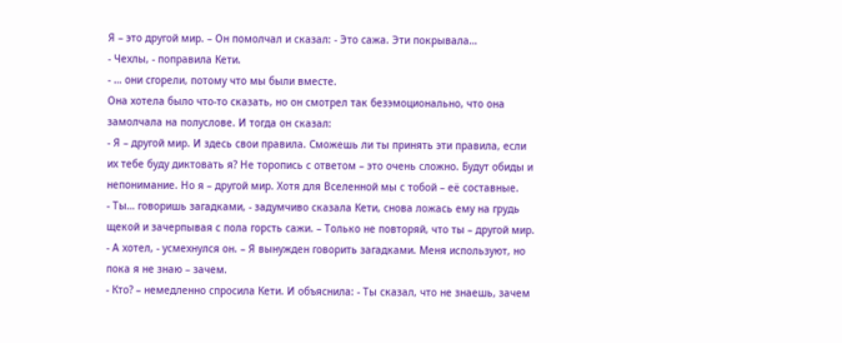Я – это другой мир. – Он помолчал и сказал: - Это сажа. Эти покрывала…
- Чехлы, - поправила Кети.
- … они сгорели, потому что мы были вместе.
Она хотела было что-то сказать, но он смотрел так безэмоционально, что она замолчала на полуслове. И тогда он сказал:
- Я – другой мир. И здесь свои правила. Сможешь ли ты принять эти правила, если их тебе буду диктовать я? Не торопись с ответом – это очень сложно. Будут обиды и непонимание. Но я – другой мир. Хотя для Вселенной мы с тобой – её составные.
- Ты… говоришь загадками, - задумчиво сказала Кети, снова ложась ему на грудь щекой и зачерпывая с пола горсть сажи. – Только не повторяй, что ты – другой мир.
- А хотел, - усмехнулся он. – Я вынужден говорить загадками. Меня используют, но пока я не знаю – зачем.
- Кто? – немедленно спросила Кети. И объяснила: - Ты сказал, что не знаешь, зачем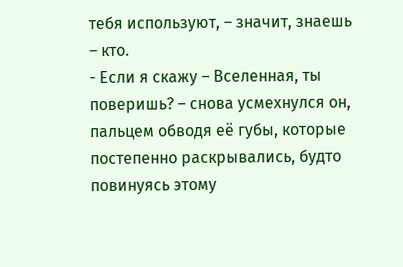тебя используют, – значит, знаешь – кто.
- Если я скажу – Вселенная, ты поверишь? – снова усмехнулся он, пальцем обводя её губы, которые постепенно раскрывались, будто повинуясь этому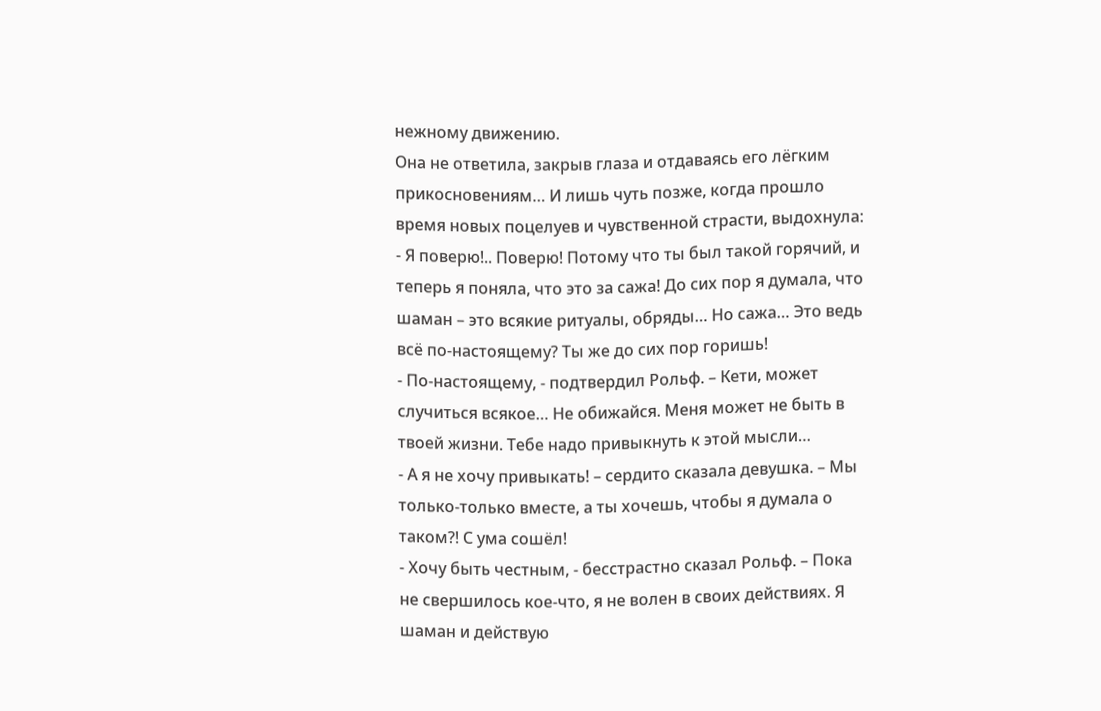нежному движению.
Она не ответила, закрыв глаза и отдаваясь его лёгким прикосновениям… И лишь чуть позже, когда прошло время новых поцелуев и чувственной страсти, выдохнула:
- Я поверю!.. Поверю! Потому что ты был такой горячий, и теперь я поняла, что это за сажа! До сих пор я думала, что шаман – это всякие ритуалы, обряды… Но сажа… Это ведь всё по-настоящему? Ты же до сих пор горишь!
- По-настоящему, - подтвердил Рольф. – Кети, может случиться всякое… Не обижайся. Меня может не быть в твоей жизни. Тебе надо привыкнуть к этой мысли…
- А я не хочу привыкать! – сердито сказала девушка. – Мы только-только вместе, а ты хочешь, чтобы я думала о таком?! С ума сошёл!
- Хочу быть честным, - бесстрастно сказал Рольф. – Пока не свершилось кое-что, я не волен в своих действиях. Я шаман и действую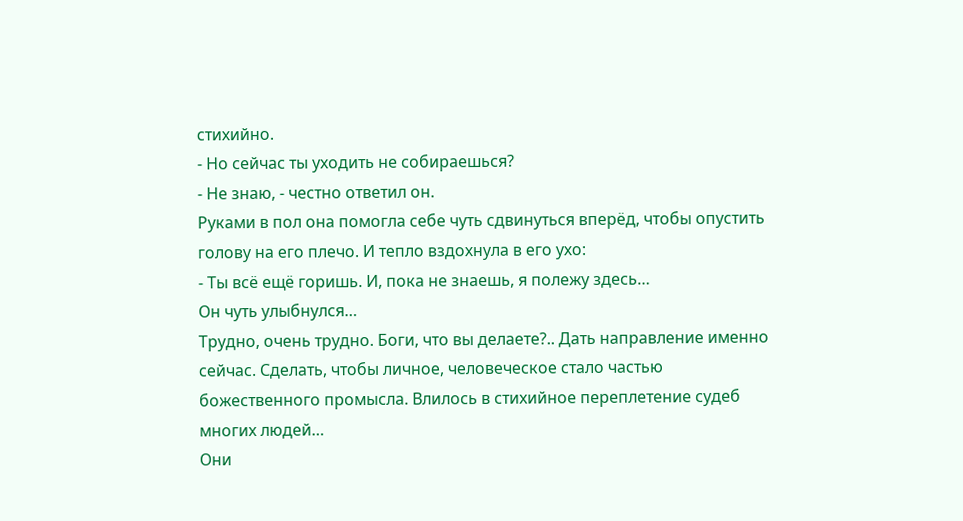стихийно.
- Но сейчас ты уходить не собираешься?
- Не знаю, - честно ответил он.
Руками в пол она помогла себе чуть сдвинуться вперёд, чтобы опустить голову на его плечо. И тепло вздохнула в его ухо:
- Ты всё ещё горишь. И, пока не знаешь, я полежу здесь…
Он чуть улыбнулся…
Трудно, очень трудно. Боги, что вы делаете?.. Дать направление именно сейчас. Сделать, чтобы личное, человеческое стало частью божественного промысла. Влилось в стихийное переплетение судеб многих людей…
Они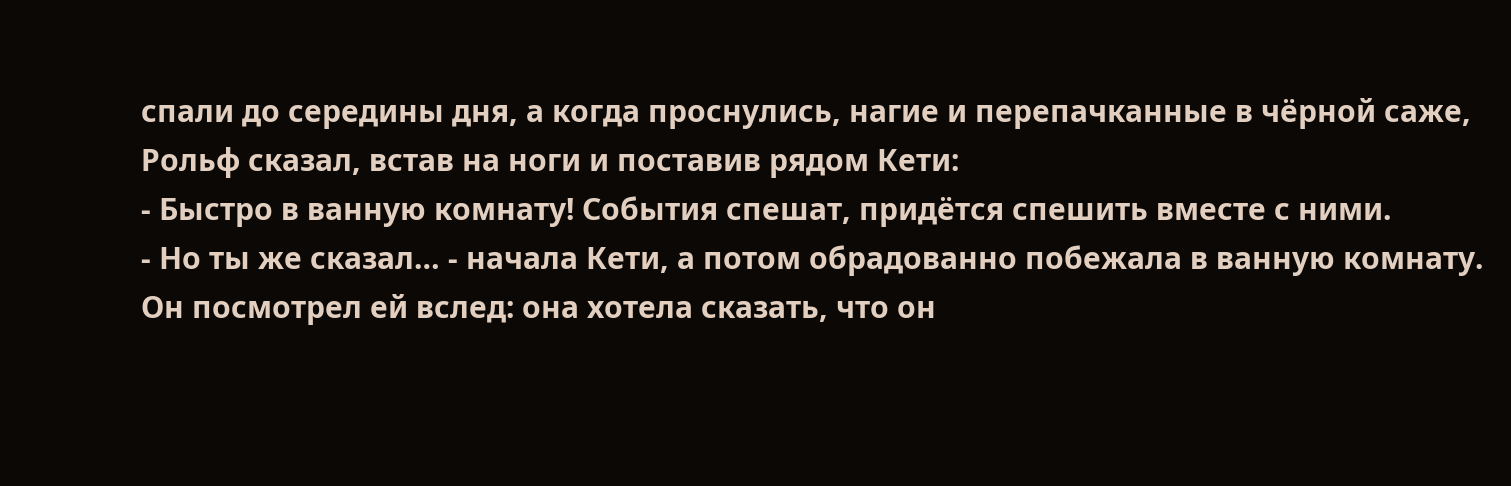спали до середины дня, а когда проснулись, нагие и перепачканные в чёрной саже, Рольф сказал, встав на ноги и поставив рядом Кети:
- Быстро в ванную комнату! События спешат, придётся спешить вместе с ними.
- Но ты же сказал… - начала Кети, а потом обрадованно побежала в ванную комнату. Он посмотрел ей вслед: она хотела сказать, что он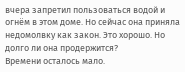вчера запретил пользоваться водой и огнём в этом доме. Но сейчас она приняла недомолвку как закон. Это хорошо. Но долго ли она продержится?
Времени осталось мало.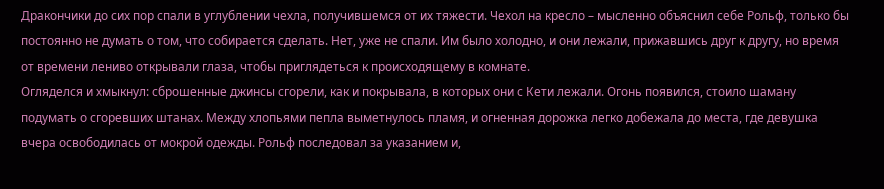Дракончики до сих пор спали в углублении чехла, получившемся от их тяжести. Чехол на кресло – мысленно объяснил себе Рольф, только бы постоянно не думать о том, что собирается сделать. Нет, уже не спали. Им было холодно, и они лежали, прижавшись друг к другу, но время от времени лениво открывали глаза, чтобы приглядеться к происходящему в комнате.
Огляделся и хмыкнул: сброшенные джинсы сгорели, как и покрывала, в которых они с Кети лежали. Огонь появился, стоило шаману подумать о сгоревших штанах. Между хлопьями пепла выметнулось пламя, и огненная дорожка легко добежала до места, где девушка вчера освободилась от мокрой одежды. Рольф последовал за указанием и,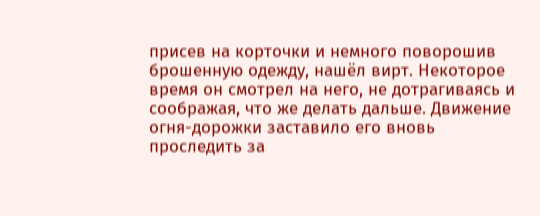присев на корточки и немного поворошив брошенную одежду, нашёл вирт. Некоторое время он смотрел на него, не дотрагиваясь и соображая, что же делать дальше. Движение огня-дорожки заставило его вновь проследить за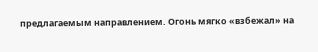предлагаемым направлением. Огонь мягко «взбежал» на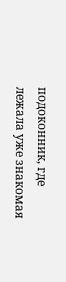подоконник, где лежала уже знакомая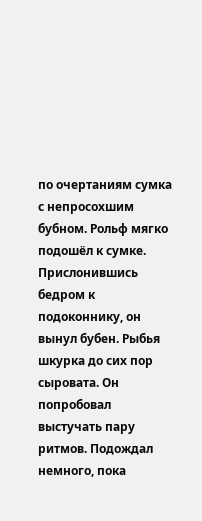по очертаниям сумка с непросохшим бубном. Рольф мягко подошёл к сумке.
Прислонившись бедром к подоконнику, он вынул бубен. Рыбья шкурка до сих пор сыровата. Он попробовал выстучать пару ритмов. Подождал немного, пока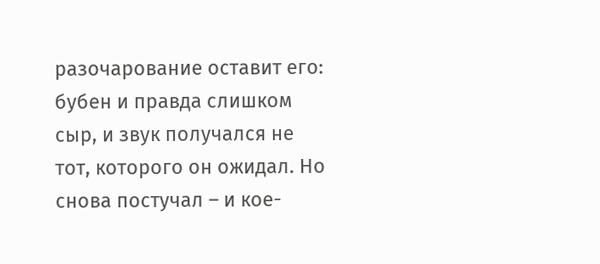разочарование оставит его: бубен и правда слишком сыр, и звук получался не тот, которого он ожидал. Но снова постучал – и кое-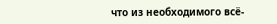что из необходимого всё-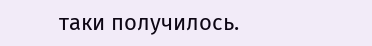таки получилось.